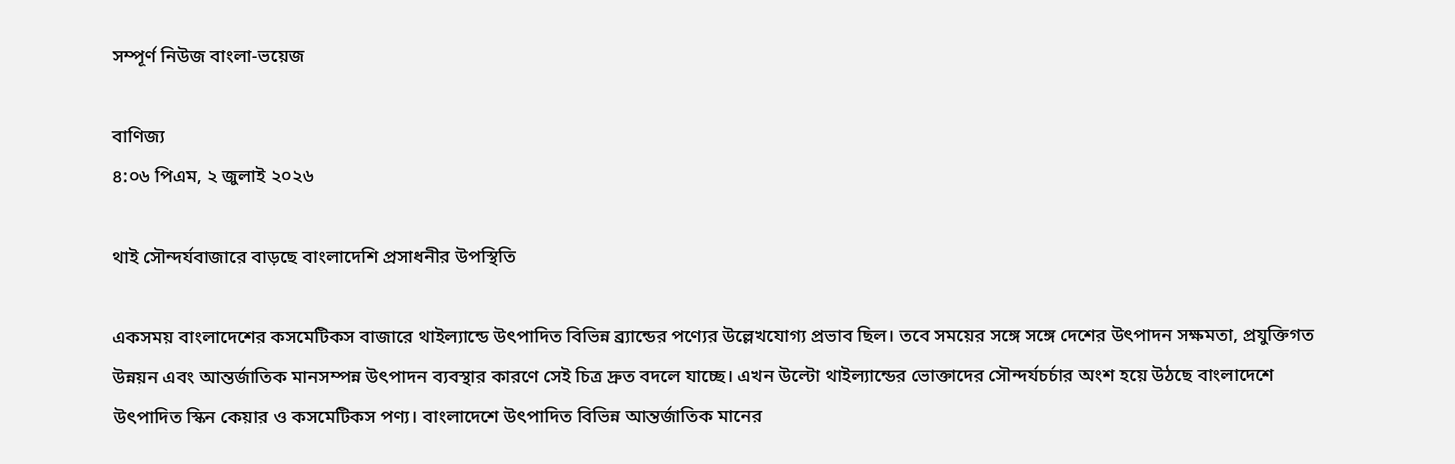সম্পূর্ণ নিউজ বাংলা-ভয়েজ

বাণিজ্য
৪:০৬ পিএম, ২ জুলাই ২০২৬

থাই সৌন্দর্যবাজারে বাড়ছে বাংলাদেশি প্রসাধনীর উপস্থিতি

একসময় বাংলাদেশের কসমেটিকস বাজারে থাইল্যান্ডে উৎপাদিত বিভিন্ন ব্র্যান্ডের পণ্যের উল্লেখযোগ্য প্রভাব ছিল। তবে সময়ের সঙ্গে সঙ্গে দেশের উৎপাদন সক্ষমতা, প্রযুক্তিগত উন্নয়ন এবং আন্তর্জাতিক মানসম্পন্ন উৎপাদন ব্যবস্থার কারণে সেই চিত্র দ্রুত বদলে যাচ্ছে। এখন উল্টো থাইল্যান্ডের ভোক্তাদের সৌন্দর্যচর্চার অংশ হয়ে উঠছে বাংলাদেশে উৎপাদিত স্কিন কেয়ার ও কসমেটিকস পণ্য। বাংলাদেশে উৎপাদিত বিভিন্ন আন্তর্জাতিক মানের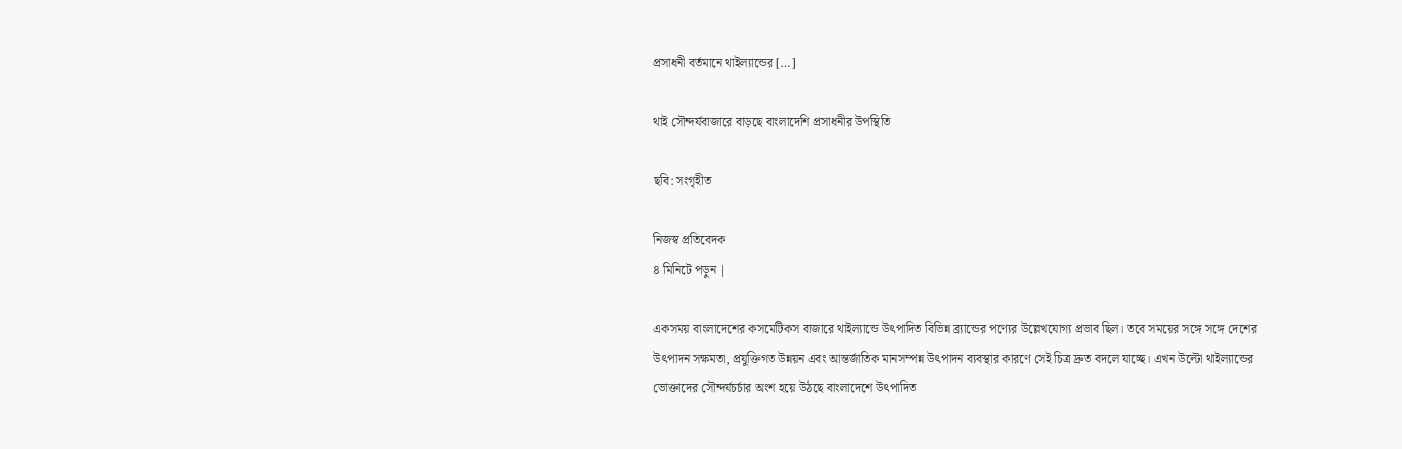প্রসাধনী বর্তমানে থাইল্যান্ডের […]

থাই সৌন্দর্যবাজারে বাড়ছে বাংলাদেশি প্রসাধনীর উপস্থিতি

ছবি: সংগৃহীত

নিজস্ব প্রতিবেদক
৪ মিনিটে পড়ুন |

একসময় বাংলাদেশের কসমেটিকস বাজারে থাইল্যান্ডে উৎপাদিত বিভিন্ন ব্র্যান্ডের পণ্যের উল্লেখযোগ্য প্রভাব ছিল। তবে সময়ের সঙ্গে সঙ্গে দেশের উৎপাদন সক্ষমতা, প্রযুক্তিগত উন্নয়ন এবং আন্তর্জাতিক মানসম্পন্ন উৎপাদন ব্যবস্থার কারণে সেই চিত্র দ্রুত বদলে যাচ্ছে। এখন উল্টো থাইল্যান্ডের ভোক্তাদের সৌন্দর্যচর্চার অংশ হয়ে উঠছে বাংলাদেশে উৎপাদিত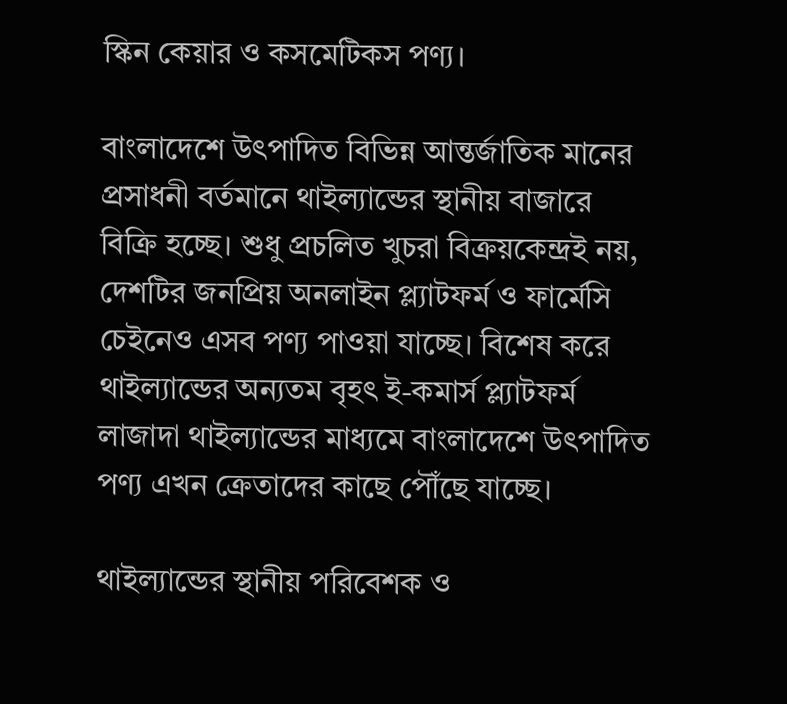স্কিন কেয়ার ও কসমেটিকস পণ্য।

বাংলাদেশে উৎপাদিত বিভিন্ন আন্তর্জাতিক মানের প্রসাধনী বর্তমানে থাইল্যান্ডের স্থানীয় বাজারে বিক্রি হচ্ছে। শুধু প্রচলিত খুচরা বিক্রয়কেন্দ্রই নয়, দেশটির জনপ্রিয় অনলাইন প্ল্যাটফর্ম ও ফার্মেসি চেইনেও এসব পণ্য পাওয়া যাচ্ছে। বিশেষ করে থাইল্যান্ডের অন্যতম বৃহৎ ই-কমার্স প্ল্যাটফর্ম লাজাদা থাইল্যান্ডের মাধ্যমে বাংলাদেশে উৎপাদিত পণ্য এখন ক্রেতাদের কাছে পৌঁছে যাচ্ছে।

থাইল্যান্ডের স্থানীয় পরিবেশক ও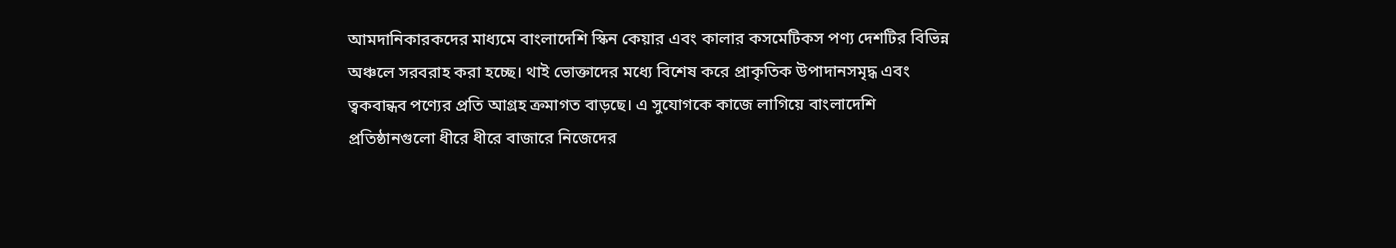আমদানিকারকদের মাধ্যমে বাংলাদেশি স্কিন কেয়ার এবং কালার কসমেটিকস পণ্য দেশটির বিভিন্ন অঞ্চলে সরবরাহ করা হচ্ছে। থাই ভোক্তাদের মধ্যে বিশেষ করে প্রাকৃতিক উপাদানসমৃদ্ধ এবং ত্বকবান্ধব পণ্যের প্রতি আগ্রহ ক্রমাগত বাড়ছে। এ সুযোগকে কাজে লাগিয়ে বাংলাদেশি প্রতিষ্ঠানগুলো ধীরে ধীরে বাজারে নিজেদের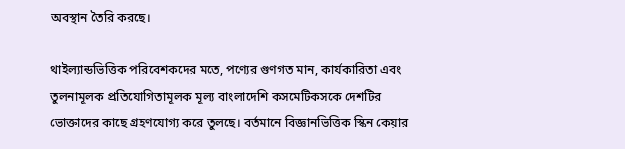অবস্থান তৈরি করছে।

থাইল্যান্ডভিত্তিক পরিবেশকদের মতে, পণ্যের গুণগত মান, কার্যকারিতা এবং তুলনামূলক প্রতিযোগিতামূলক মূল্য বাংলাদেশি কসমেটিকসকে দেশটির ভোক্তাদের কাছে গ্রহণযোগ্য করে তুলছে। বর্তমানে বিজ্ঞানভিত্তিক স্কিন কেয়ার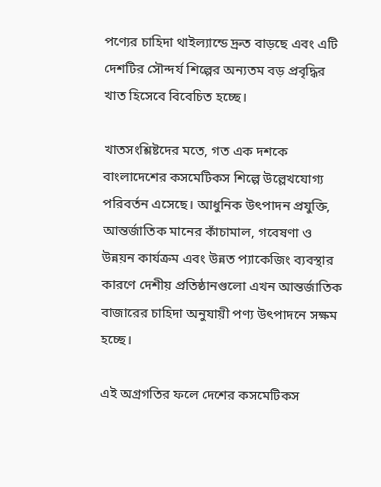পণ্যের চাহিদা থাইল্যান্ডে দ্রুত বাড়ছে এবং এটি দেশটির সৌন্দর্য শিল্পের অন্যতম বড় প্রবৃদ্ধির খাত হিসেবে বিবেচিত হচ্ছে।

খাতসংশ্লিষ্টদের মতে, গত এক দশকে বাংলাদেশের কসমেটিকস শিল্পে উল্লেখযোগ্য পরিবর্তন এসেছে। আধুনিক উৎপাদন প্রযুক্তি, আন্তর্জাতিক মানের কাঁচামাল, গবেষণা ও উন্নয়ন কার্যক্রম এবং উন্নত প্যাকেজিং ব্যবস্থার কারণে দেশীয় প্রতিষ্ঠানগুলো এখন আন্তর্জাতিক বাজারের চাহিদা অনুযায়ী পণ্য উৎপাদনে সক্ষম হচ্ছে।

এই অগ্রগতির ফলে দেশের কসমেটিকস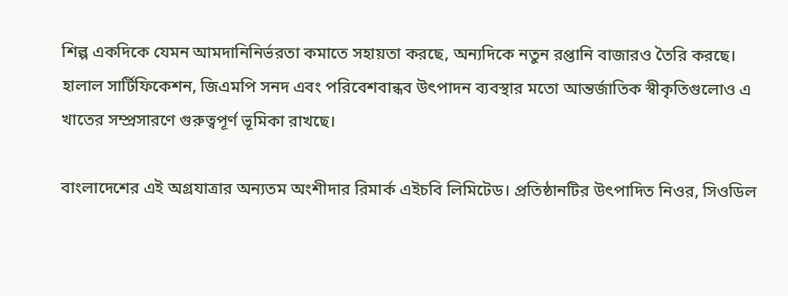শিল্প একদিকে যেমন আমদানিনির্ভরতা কমাতে সহায়তা করছে, অন্যদিকে নতুন রপ্তানি বাজারও তৈরি করছে। হালাল সার্টিফিকেশন, জিএমপি সনদ এবং পরিবেশবান্ধব উৎপাদন ব্যবস্থার মতো আন্তর্জাতিক স্বীকৃতিগুলোও এ খাতের সম্প্রসারণে গুরুত্বপূর্ণ ভূমিকা রাখছে।

বাংলাদেশের এই অগ্রযাত্রার অন্যতম অংশীদার রিমার্ক এইচবি লিমিটেড। প্রতিষ্ঠানটির উৎপাদিত নিওর, সিওডিল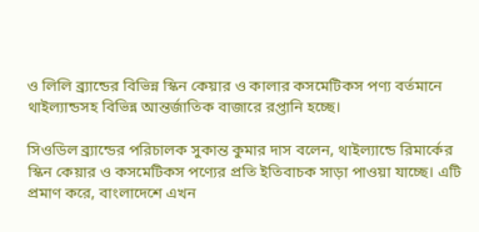ও লিলি ব্র্যান্ডের বিভিন্ন স্কিন কেয়ার ও কালার কসমেটিকস পণ্য বর্তমানে থাইল্যান্ডসহ বিভিন্ন আন্তর্জাতিক বাজারে রপ্তানি হচ্ছে।

সিওডিল ব্র্যান্ডের পরিচালক সুকান্ত কুমার দাস বলেন, থাইল্যান্ডে রিমার্কের স্কিন কেয়ার ও কসমেটিকস পণ্যের প্রতি ইতিবাচক সাড়া পাওয়া যাচ্ছে। এটি প্রমাণ করে, বাংলাদেশে এখন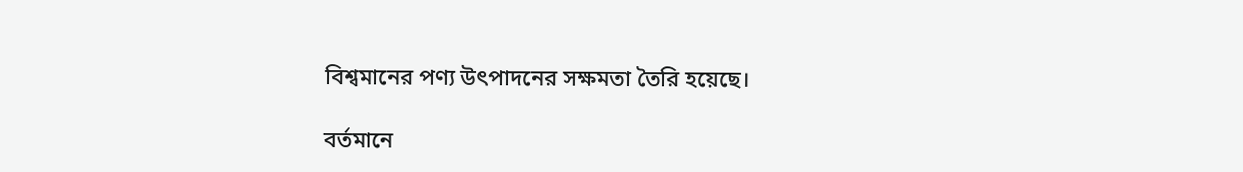বিশ্বমানের পণ্য উৎপাদনের সক্ষমতা তৈরি হয়েছে।

বর্তমানে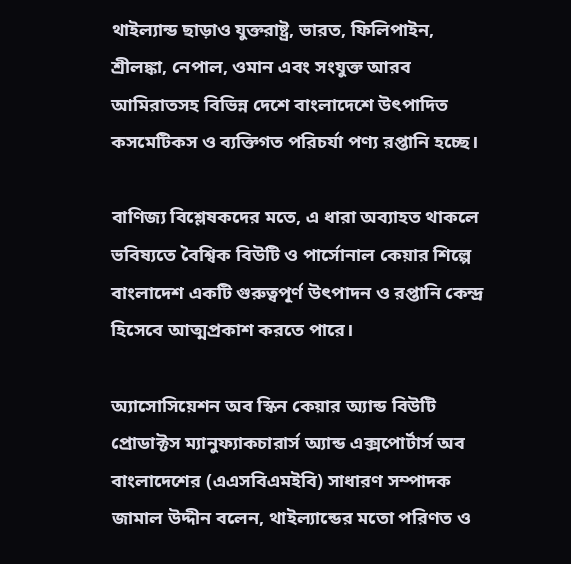থাইল্যান্ড ছাড়াও যুক্তরাষ্ট্র, ভারত, ফিলিপাইন, শ্রীলঙ্কা, নেপাল, ওমান এবং সংযুক্ত আরব আমিরাতসহ বিভিন্ন দেশে বাংলাদেশে উৎপাদিত কসমেটিকস ও ব্যক্তিগত পরিচর্যা পণ্য রপ্তানি হচ্ছে।

বাণিজ্য বিশ্লেষকদের মতে, এ ধারা অব্যাহত থাকলে ভবিষ্যতে বৈশ্বিক বিউটি ও পার্সোনাল কেয়ার শিল্পে বাংলাদেশ একটি গুরুত্বপূর্ণ উৎপাদন ও রপ্তানি কেন্দ্র হিসেবে আত্মপ্রকাশ করতে পারে।

অ্যাসোসিয়েশন অব স্কিন কেয়ার অ্যান্ড বিউটি প্রোডাক্টস ম্যানুফ্যাকচারার্স অ্যান্ড এক্সপোর্টার্স অব বাংলাদেশের (এএসবিএমইবি) সাধারণ সম্পাদক জামাল উদ্দীন বলেন, থাইল্যান্ডের মতো পরিণত ও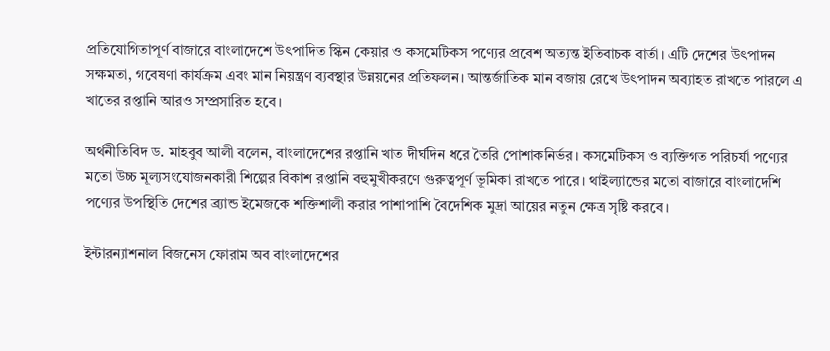প্রতিযোগিতাপূর্ণ বাজারে বাংলাদেশে উৎপাদিত স্কিন কেয়ার ও কসমেটিকস পণ্যের প্রবেশ অত্যন্ত ইতিবাচক বার্তা। এটি দেশের উৎপাদন সক্ষমতা, গবেষণা কার্যক্রম এবং মান নিয়ন্ত্রণ ব্যবস্থার উন্নয়নের প্রতিফলন। আন্তর্জাতিক মান বজায় রেখে উৎপাদন অব্যাহত রাখতে পারলে এ খাতের রপ্তানি আরও সম্প্রসারিত হবে।

অর্থনীতিবিদ ড. মাহবুব আলী বলেন, বাংলাদেশের রপ্তানি খাত দীর্ঘদিন ধরে তৈরি পোশাকনির্ভর। কসমেটিকস ও ব্যক্তিগত পরিচর্যা পণ্যের মতো উচ্চ মূল্যসংযোজনকারী শিল্পের বিকাশ রপ্তানি বহুমুখীকরণে গুরুত্বপূর্ণ ভূমিকা রাখতে পারে। থাইল্যান্ডের মতো বাজারে বাংলাদেশি পণ্যের উপস্থিতি দেশের ব্র্যান্ড ইমেজকে শক্তিশালী করার পাশাপাশি বৈদেশিক মুদ্রা আয়ের নতুন ক্ষেত্র সৃষ্টি করবে।

ইন্টারন্যাশনাল বিজনেস ফোরাম অব বাংলাদেশের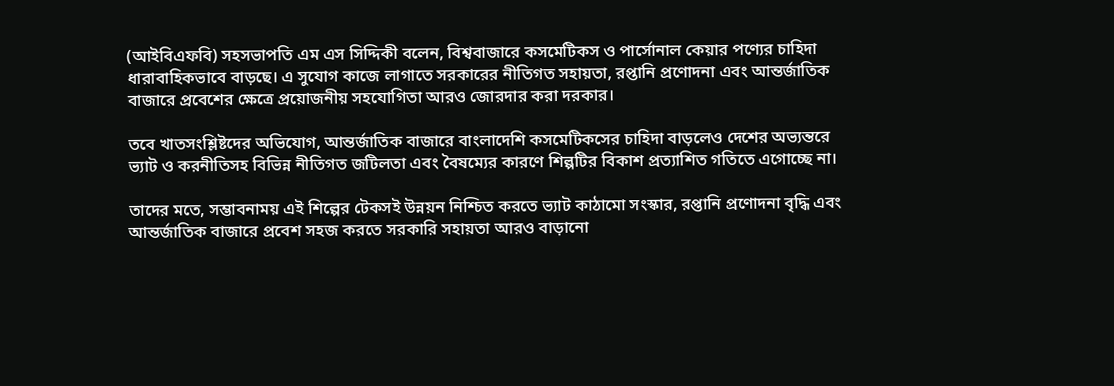(আইবিএফবি) সহসভাপতি এম এস সিদ্দিকী বলেন, বিশ্ববাজারে কসমেটিকস ও পার্সোনাল কেয়ার পণ্যের চাহিদা ধারাবাহিকভাবে বাড়ছে। এ সুযোগ কাজে লাগাতে সরকারের নীতিগত সহায়তা, রপ্তানি প্রণোদনা এবং আন্তর্জাতিক বাজারে প্রবেশের ক্ষেত্রে প্রয়োজনীয় সহযোগিতা আরও জোরদার করা দরকার।

তবে খাতসংশ্লিষ্টদের অভিযোগ, আন্তর্জাতিক বাজারে বাংলাদেশি কসমেটিকসের চাহিদা বাড়লেও দেশের অভ্যন্তরে ভ্যাট ও করনীতিসহ বিভিন্ন নীতিগত জটিলতা এবং বৈষম্যের কারণে শিল্পটির বিকাশ প্রত্যাশিত গতিতে এগোচ্ছে না।

তাদের মতে, সম্ভাবনাময় এই শিল্পের টেকসই উন্নয়ন নিশ্চিত করতে ভ্যাট কাঠামো সংস্কার, রপ্তানি প্রণোদনা বৃদ্ধি এবং আন্তর্জাতিক বাজারে প্রবেশ সহজ করতে সরকারি সহায়তা আরও বাড়ানো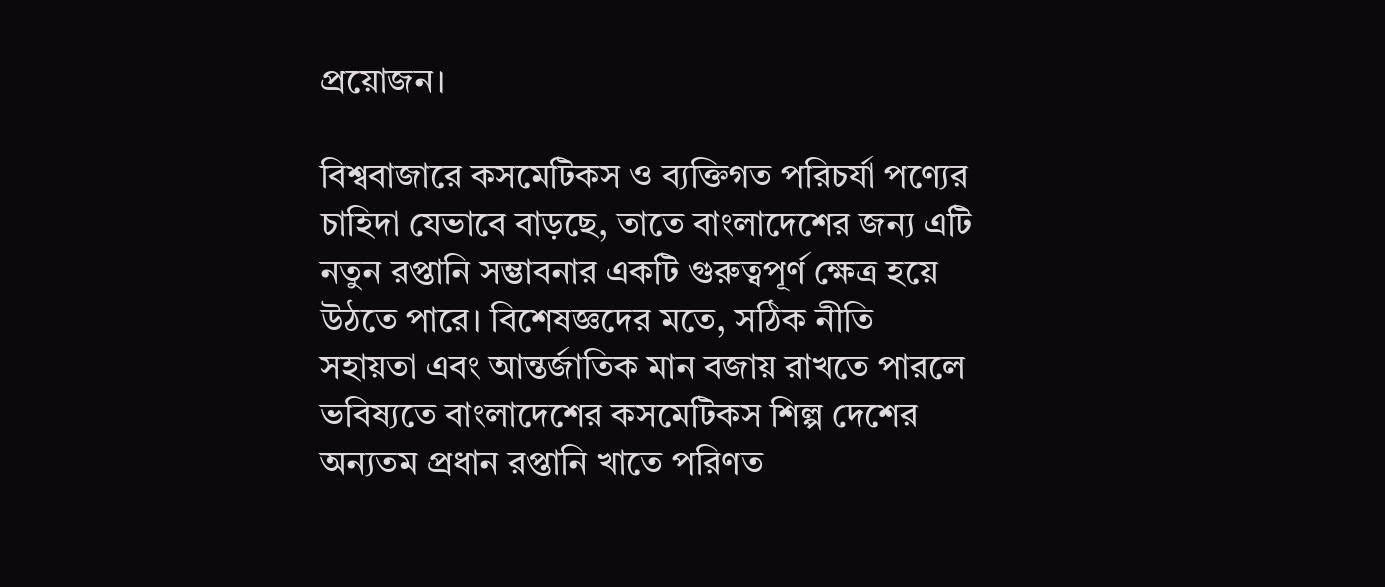প্রয়োজন।

বিশ্ববাজারে কসমেটিকস ও ব্যক্তিগত পরিচর্যা পণ্যের চাহিদা যেভাবে বাড়ছে, তাতে বাংলাদেশের জন্য এটি নতুন রপ্তানি সম্ভাবনার একটি গুরুত্বপূর্ণ ক্ষেত্র হয়ে উঠতে পারে। বিশেষজ্ঞদের মতে, সঠিক নীতি সহায়তা এবং আন্তর্জাতিক মান বজায় রাখতে পারলে ভবিষ্যতে বাংলাদেশের কসমেটিকস শিল্প দেশের অন্যতম প্রধান রপ্তানি খাতে পরিণত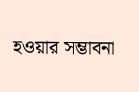হওয়ার সম্ভাবনা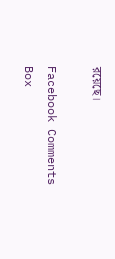রয়েছে।

Facebook Comments Box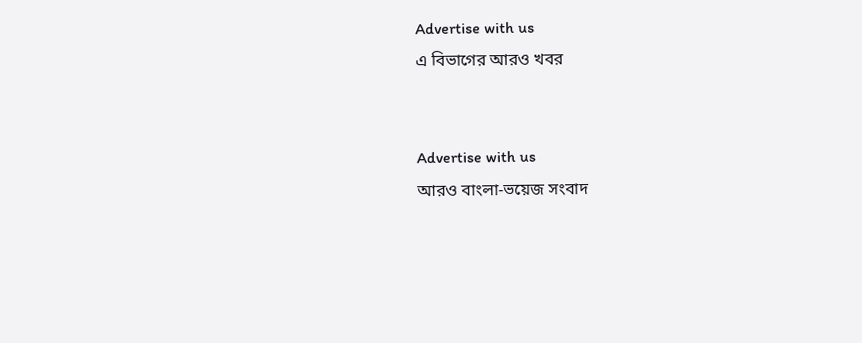Advertise with us
এ বিভাগের আরও খবর


Advertise with us
আরও বাংলা-ভয়েজ সংবাদ